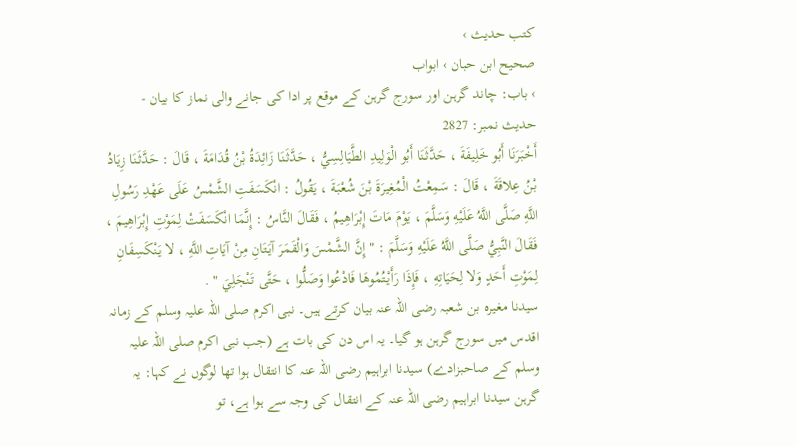کتب حدیث ›
صحیح ابن حبان › ابواب
› باب: چاند گرہن اور سورج گرہن کے موقع پر ادا کی جانے والی نماز کا بیان -
حدیث نمبر: 2827
أَخْبَرَنَا أَبُو خَلِيفَةَ ، حَدَّثَنَا أَبُو الْوَلِيدِ الطَّيَالِسِيُّ ، حَدَّثَنَا زَائِدَةُ بْنُ قُدَامَةَ ، قَالَ : حَدَّثَنَا زِيَادُ بْنُ عِلاقَةَ ، قَالَ : سَمِعْتُ الْمُغِيرَةَ بْنَ شُعْبَةَ ، يَقُولُ : انْكَسَفَتِ الشَّمْسُ عَلَى عَهْدِ رَسُولِ اللَّهِ صَلَّى اللَّهُ عَلَيْهِ وَسَلَّمَ ، يَوْمَ مَاتَ إِبْرَاهِيمُ ، فَقَالَ النَّاسُ : إِنَّمَا انْكَسَفَتْ لِمَوْتِ إِبْرَاهِيمَ ، فَقَالَ النَّبِيُّ صَلَّى اللَّهُ عَلَيْهِ وَسَلَّمَ : " إِنَّ الشَّمْسَ وَالْقَمَرَ آيَتَانِ مِنْ آيَاتِ اللَّهِ ، لا يَنْكَسِفَانِ لِمَوْتِ أَحَدٍ وَلا لِحَيَاتِهِ ، فَإِذَا رَأَيْتُمُوهَا فَادْعُوا وَصَلُّوا ، حَتَّى تَنْجَلِيَ " .
سیدنا مغیرہ بن شعبہ رضی اللہ عنہ بیان کرتے ہیں۔ نبی اکرم صلی اللہ علیہ وسلم کے زمانہ اقدس میں سورج گرہن ہو گیا۔ یہ اس دن کی بات ہے (جب نبی اکرم صلی اللہ علیہ وسلم کے صاحبزادے) سیدنا ابراہیم رضی اللہ عنہ کا انتقال ہوا تھا لوگوں نے کہا: یہ گرہن سیدنا ابراہیم رضی اللہ عنہ کے انتقال کی وجہ سے ہوا ہے، تو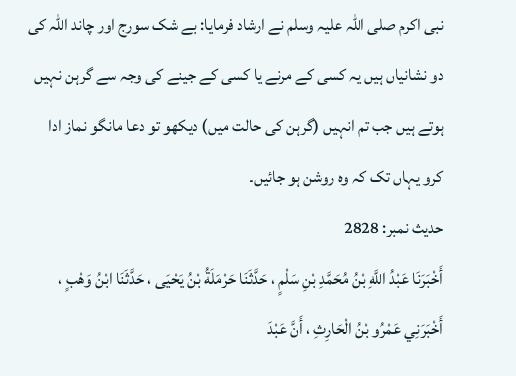نبی اکرم صلی اللہ علیہ وسلم نے ارشاد فرمایا: بے شک سورج اور چاند اللہ کی دو نشانیاں ہیں یہ کسی کے مرنے یا کسی کے جینے کی وجہ سے گرہن نہیں ہوتے ہیں جب تم انہیں (گرہن کی حالت میں) دیکھو تو دعا مانگو نماز ادا کرو یہاں تک کہ وہ روشن ہو جائیں۔
حدیث نمبر: 2828
أَخْبَرَنَا عَبْدُ اللَّهِ بْنُ مُحَمَّدِ بْنِ سَلْمٍ ، حَدَّثَنَا حَرْمَلَةُ بْنُ يَحْيَى ، حَدَّثَنَا ابْنُ وَهْبٍ ، أَخْبَرَنِي عَمْرُو بْنُ الْحَارِثِ ، أَنَّ عَبْدَ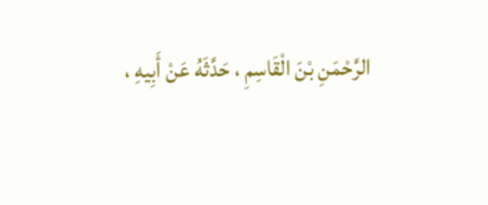الرَّحْمَنِ بْنَ الْقَاسِمِ ، حَدَّثَهُ عَنْ أَبِيهِ ،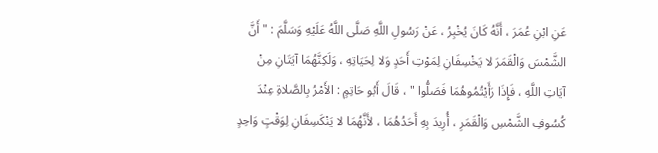عَنِ ابْنِ عُمَرَ ، أَنَّهُ كَانَ يُخْبِرُ ، عَنْ رَسُولِ اللَّهِ صَلَّى اللَّهُ عَلَيْهِ وَسَلَّمَ : " أَنَّ الشَّمْسَ وَالْقَمَرَ لا يَخْسِفَانِ لِمَوْتِ أَحَدٍ وَلا لِحَيَاتِهِ ، وَلَكِنَّهُمَا آيَتَانِ مِنْ آيَاتِ اللَّهِ ، فَإِذَا رَأَيْتُمُوهُمَا فَصَلُّوا " ، قَالَ أَبُو حَاتِمٍ : الأَمْرُ بِالصَّلاةِ عِنْدَ كُسُوفِ الشَّمْسِ وَالْقَمَرِ ، أُرِيدَ بِهِ أَحَدُهُمَا ، لأَنَّهُمَا لا يَنْكَسِفَانِ لِوَقْتٍ وَاحِدٍ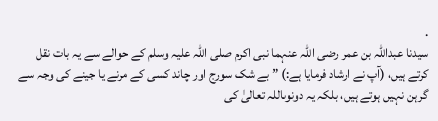.
سیدنا عبداللہ بن عمر رضی اللہ عنہما نبی اکرم صلی اللہ علیہ وسلم کے حوالے سے یہ بات نقل کرتے ہیں، (آپ نے ارشاد فرمایا ہے:) ” بے شک سورج اور چاند کسی کے مرنے یا جینے کی وجہ سے گرہن نہیں ہوتے ہیں، بلکہ یہ دونوںاللہ تعالیٰ کی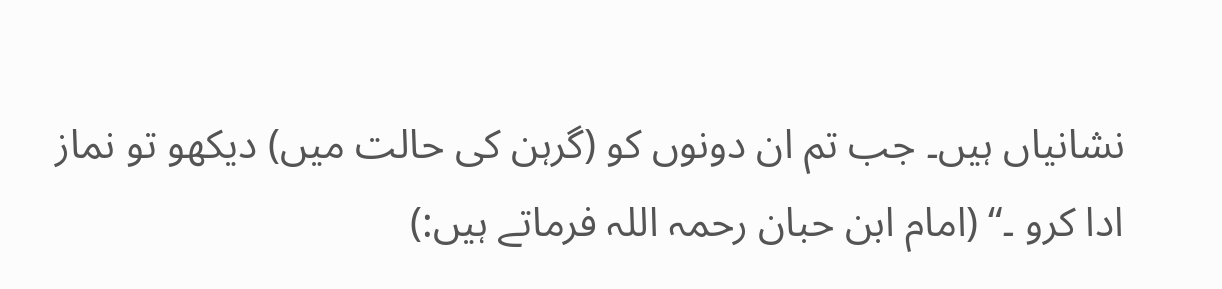نشانیاں ہیں۔ جب تم ان دونوں کو (گرہن کی حالت میں) دیکھو تو نماز ادا کرو ۔“ (امام ابن حبان رحمہ اللہ فرماتے ہیں:)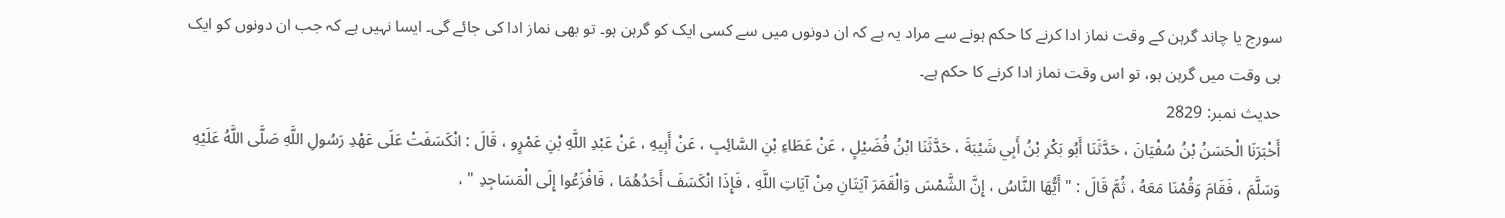سورج یا چاند گرہن کے وقت نماز ادا کرنے کا حکم ہونے سے مراد یہ ہے کہ ان دونوں میں سے کسی ایک کو گرہن ہو۔ تو بھی نماز ادا کی جائے گی۔ ایسا نہیں ہے کہ جب ان دونوں کو ایک ہی وقت میں گرہن ہو، تو اس وقت نماز ادا کرنے کا حکم ہے۔
حدیث نمبر: 2829
أَخْبَرَنَا الْحَسَنُ بْنُ سُفْيَانَ ، حَدَّثَنَا أَبُو بَكْرِ بْنُ أَبِي شَيْبَةَ ، حَدَّثَنَا ابْنُ فُضَيْلٍ ، عَنْ عَطَاءِ بْنِ السَّائِبِ ، عَنْ أَبِيهِ ، عَنْ عَبْدِ اللَّهِ بْنِ عَمْرٍو ، قَالَ : انْكَسَفَتْ عَلَى عَهْدِ رَسُولِ اللَّهِ صَلَّى اللَّهُ عَلَيْهِ وَسَلَّمَ ، فَقَامَ وَقُمْنَا مَعَهُ ، ثُمَّ قَالَ : " أَيُّهَا النَّاسُ ، إِنَّ الشَّمْسَ وَالْقَمَرَ آيَتَانِ مِنْ آيَاتِ اللَّهِ ، فَإِذَا انْكَسَفَ أَحَدُهُمَا ، فَافْزَعُوا إِلَى الْمَسَاجِدِ " ،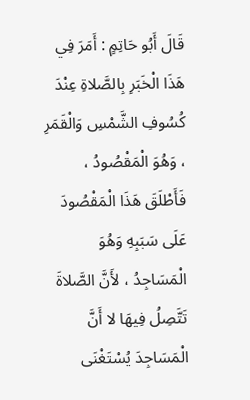قَالَ أَبُو حَاتِمٍ : أَمَرَ فِي هَذَا الْخَبَرِ بِالصَّلاةِ عِنْدَ كُسُوفِ الشَّمْسِ وَالْقَمَرِ ، وَهُوَ الْمَقْصُودُ ، فَأَطْلَقَ هَذَا الْمَقْصُودَ عَلَى سَبَبِهِ وَهُوَ الْمَسَاجِدُ ، لأَنَّ الصَّلاةَ تَتَّصِلُ فِيهَا لا أَنَّ الْمَسَاجِدَ يُسْتَغْنَى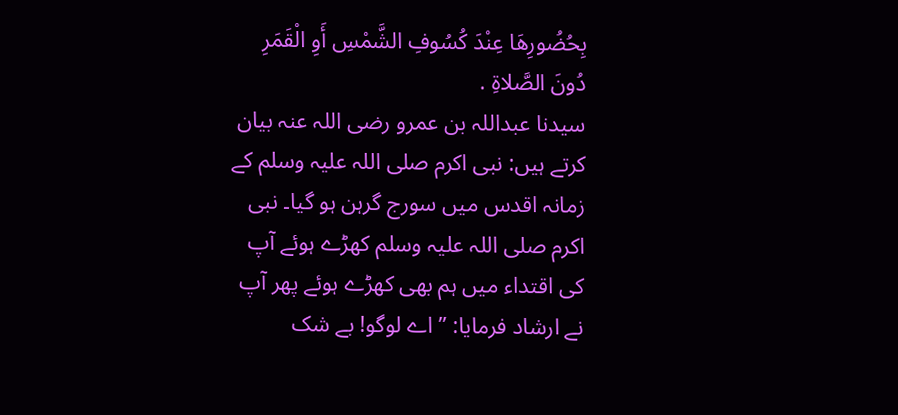بِحُضُورِهَا عِنْدَ كُسُوفِ الشَّمْسِ أَوِ الْقَمَرِ دُونَ الصَّلاةِ .
سیدنا عبداللہ بن عمرو رضی اللہ عنہ بیان کرتے ہیں: نبی اکرم صلی اللہ علیہ وسلم کے زمانہ اقدس میں سورج گرہن ہو گیا۔ نبی اکرم صلی اللہ علیہ وسلم کھڑے ہوئے آپ کی اقتداء میں ہم بھی کھڑے ہوئے پھر آپ نے ارشاد فرمایا: ” اے لوگو! بے شک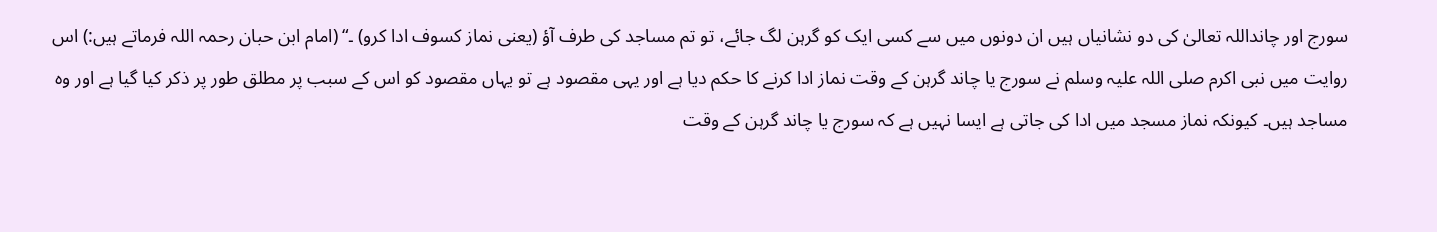سورج اور چانداللہ تعالیٰ کی دو نشانیاں ہیں ان دونوں میں سے کسی ایک کو گرہن لگ جائے، تو تم مساجد کی طرف آؤ (یعنی نماز کسوف ادا کرو) ۔“ (امام ابن حبان رحمہ اللہ فرماتے ہیں:) اس روایت میں نبی اکرم صلی اللہ علیہ وسلم نے سورج یا چاند گرہن کے وقت نماز ادا کرنے کا حکم دیا ہے اور یہی مقصود ہے تو یہاں مقصود کو اس کے سبب پر مطلق طور پر ذکر کیا گیا ہے اور وہ مساجد ہیں۔ کیونکہ نماز مسجد میں ادا کی جاتی ہے ایسا نہیں ہے کہ سورج یا چاند گرہن کے وقت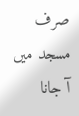صرف مسجد میں آ جانا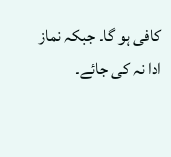کافی ہو گا۔ جبکہ نماز ادا نہ کی جائے۔